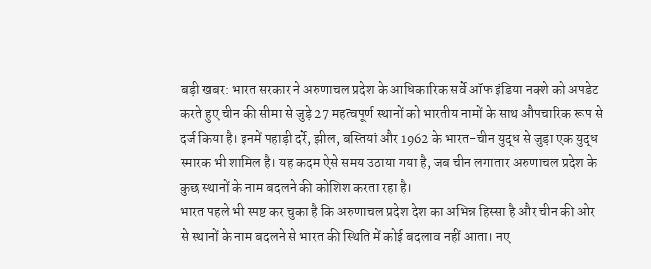बड़ी खबर: भारत सरकार ने अरुणाचल प्रदेश के आधिकारिक सर्वे ऑफ इंडिया नक्शे को अपडेट करते हुए चीन की सीमा से जुड़े 27 महत्वपूर्ण स्थानों को भारतीय नामों के साथ औपचारिक रूप से दर्ज किया है। इनमें पहाड़ी दर्रे, झील, बस्तियां और 1962 के भारत-चीन युद्ध से जुड़ा एक युद्ध स्मारक भी शामिल है। यह कदम ऐसे समय उठाया गया है, जब चीन लगातार अरुणाचल प्रदेश के कुछ स्थानों के नाम बदलने की कोशिश करता रहा है।
भारत पहले भी स्पष्ट कर चुका है कि अरुणाचल प्रदेश देश का अभिन्न हिस्सा है और चीन की ओर से स्थानों के नाम बदलने से भारत की स्थिति में कोई बदलाव नहीं आता। नए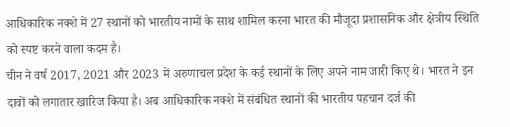आधिकारिक नक्शे में 27 स्थानों को भारतीय नामों के साथ शामिल करना भारत की मौजूदा प्रशासनिक और क्षेत्रीय स्थिति को स्पष्ट करने वाला कदम है।
चीन ने वर्ष 2017, 2021 और 2023 में अरुणाचल प्रदेश के कई स्थानों के लिए अपने नाम जारी किए थे। भारत ने इन दावों को लगातार खारिज किया है। अब आधिकारिक नक्शे में संबंधित स्थानों की भारतीय पहचान दर्ज की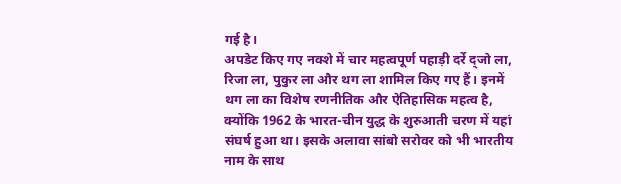गई है।
अपडेट किए गए नक्शे में चार महत्वपूर्ण पहाड़ी दर्रे द्जो ला, रिजा ला, पुकुर ला और थग ला शामिल किए गए हैं। इनमें थग ला का विशेष रणनीतिक और ऐतिहासिक महत्व है, क्योंकि 1962 के भारत-चीन युद्ध के शुरुआती चरण में यहां संघर्ष हुआ था। इसके अलावा सांबो सरोवर को भी भारतीय नाम के साथ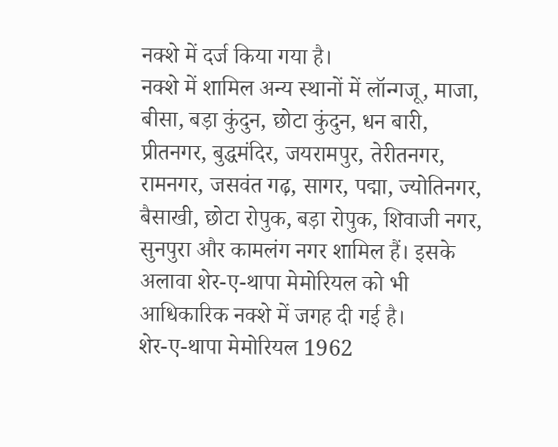नक्शे में दर्ज किया गया है।
नक्शे में शामिल अन्य स्थानों में लॉन्गजू, माजा, बीसा, बड़ा कुंदुन, छोटा कुंदुन, धन बारी, प्रीतनगर, बुद्धमंदिर, जयरामपुर, तेरीतनगर, रामनगर, जसवंत गढ़, सागर, पद्मा, ज्योतिनगर, बैसाखी, छोटा रोपुक, बड़ा रोपुक, शिवाजी नगर, सुनपुरा और कामलंग नगर शामिल हैं। इसके अलावा शेर-ए-थापा मेमोरियल को भी आधिकारिक नक्शे में जगह दी गई है।
शेर-ए-थापा मेमोरियल 1962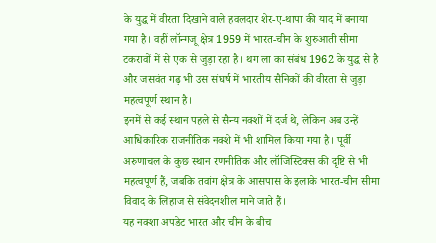के युद्ध में वीरता दिखाने वाले हवलदार शेर-ए-थापा की याद में बनाया गया है। वहीं लॉन्गजू क्षेत्र 1959 में भारत-चीन के शुरुआती सीमा टकरावों में से एक से जुड़ा रहा है। थग ला का संबंध 1962 के युद्ध से है और जसवंत गढ़ भी उस संघर्ष में भारतीय सैनिकों की वीरता से जुड़ा महत्वपूर्ण स्थान है।
इनमें से कई स्थान पहले से सैन्य नक्शों में दर्ज थे, लेकिन अब उन्हें आधिकारिक राजनीतिक नक्शे में भी शामिल किया गया है। पूर्वी अरुणाचल के कुछ स्थान रणनीतिक और लॉजिस्टिक्स की दृष्टि से भी महत्वपूर्ण हैं, जबकि तवांग क्षेत्र के आसपास के इलाके भारत-चीन सीमा विवाद के लिहाज से संवेदनशील माने जाते हैं।
यह नक्शा अपडेट भारत और चीन के बीच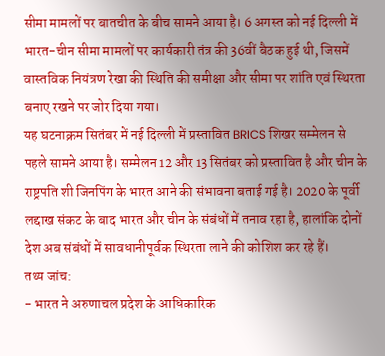सीमा मामलों पर बातचीत के बीच सामने आया है। 6 अगस्त को नई दिल्ली में भारत-चीन सीमा मामलों पर कार्यकारी तंत्र की 36वीं बैठक हुई थी, जिसमें वास्तविक नियंत्रण रेखा की स्थिति की समीक्षा और सीमा पर शांति एवं स्थिरता बनाए रखने पर जोर दिया गया।
यह घटनाक्रम सितंबर में नई दिल्ली में प्रस्तावित BRICS शिखर सम्मेलन से पहले सामने आया है। सम्मेलन 12 और 13 सितंबर को प्रस्तावित है और चीन के राष्ट्रपति शी जिनपिंग के भारत आने की संभावना बताई गई है। 2020 के पूर्वी लद्दाख संकट के बाद भारत और चीन के संबंधों में तनाव रहा है, हालांकि दोनों देश अब संबंधों में सावधानीपूर्वक स्थिरता लाने की कोशिश कर रहे हैं।
तथ्य जांच:
- भारत ने अरुणाचल प्रदेश के आधिकारिक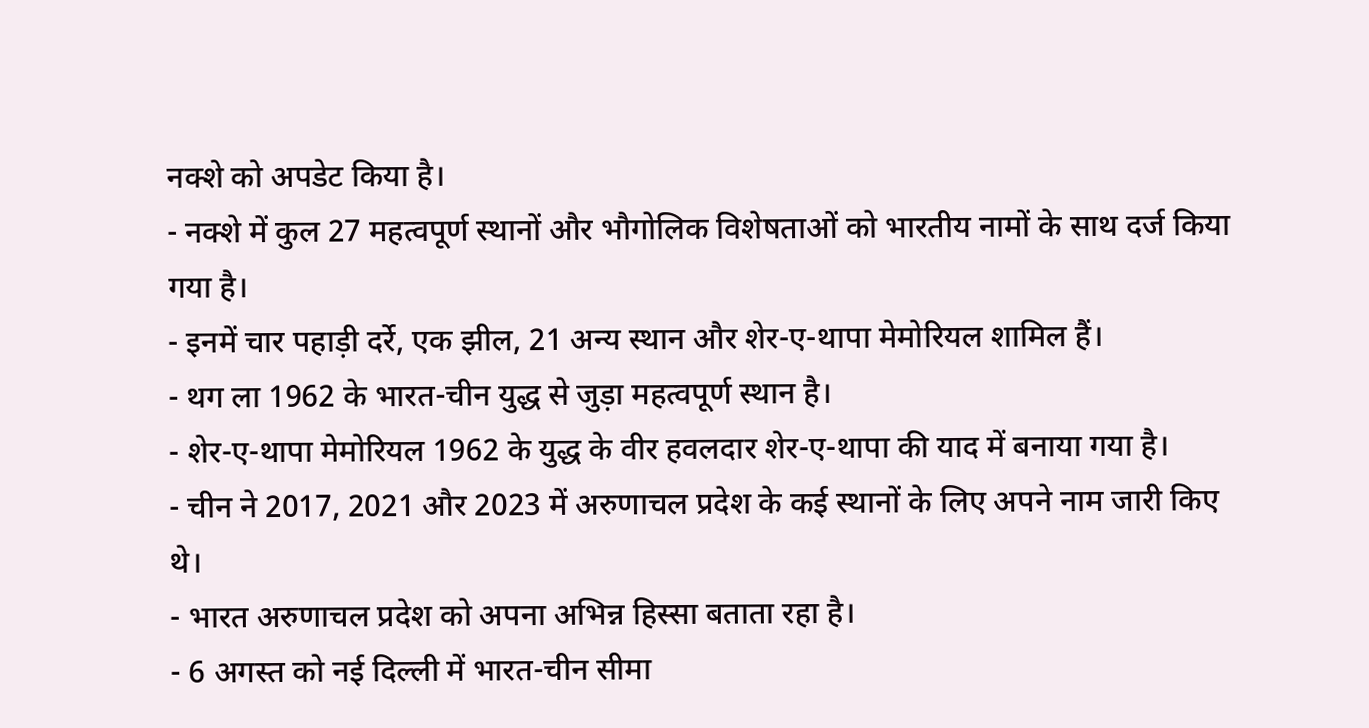नक्शे को अपडेट किया है।
- नक्शे में कुल 27 महत्वपूर्ण स्थानों और भौगोलिक विशेषताओं को भारतीय नामों के साथ दर्ज किया गया है।
- इनमें चार पहाड़ी दर्रे, एक झील, 21 अन्य स्थान और शेर-ए-थापा मेमोरियल शामिल हैं।
- थग ला 1962 के भारत-चीन युद्ध से जुड़ा महत्वपूर्ण स्थान है।
- शेर-ए-थापा मेमोरियल 1962 के युद्ध के वीर हवलदार शेर-ए-थापा की याद में बनाया गया है।
- चीन ने 2017, 2021 और 2023 में अरुणाचल प्रदेश के कई स्थानों के लिए अपने नाम जारी किए थे।
- भारत अरुणाचल प्रदेश को अपना अभिन्न हिस्सा बताता रहा है।
- 6 अगस्त को नई दिल्ली में भारत-चीन सीमा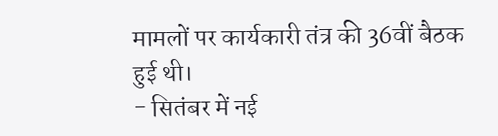मामलों पर कार्यकारी तंत्र की 36वीं बैठक हुई थी।
- सितंबर में नई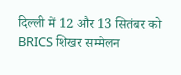दिल्ली में 12 और 13 सितंबर को BRICS शिखर सम्मेलन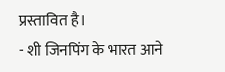प्रस्तावित है।
- शी जिनपिंग के भारत आने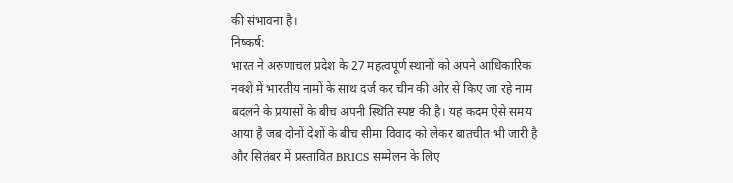की संभावना है।
निष्कर्ष:
भारत ने अरुणाचल प्रदेश के 27 महत्वपूर्ण स्थानों को अपने आधिकारिक नक्शे में भारतीय नामों के साथ दर्ज कर चीन की ओर से किए जा रहे नाम बदलने के प्रयासों के बीच अपनी स्थिति स्पष्ट की है। यह कदम ऐसे समय आया है जब दोनों देशों के बीच सीमा विवाद को लेकर बातचीत भी जारी है और सितंबर में प्रस्तावित BRICS सम्मेलन के लिए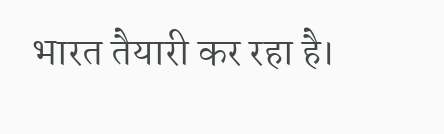भारत तैयारी कर रहा है।